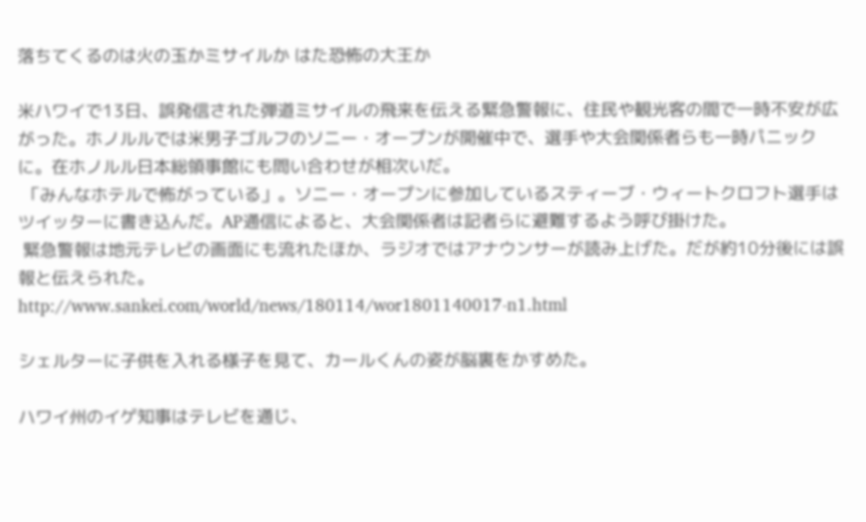落ちてくるのは火の玉かミサイルか はた恐怖の大王か

米ハワイで13日、誤発信された弾道ミサイルの飛来を伝える緊急警報に、住民や観光客の間で一時不安が広がった。ホノルルでは米男子ゴルフのソニー・オープンが開催中で、選手や大会関係者らも一時パニックに。在ホノルル日本総領事館にも問い合わせが相次いだ。
 「みんなホテルで怖がっている」。ソニー・オープンに参加しているスティーブ・ウィートクロフト選手はツイッターに書き込んだ。AP通信によると、大会関係者は記者らに避難するよう呼び掛けた。
 緊急警報は地元テレビの画面にも流れたほか、ラジオではアナウンサーが読み上げた。だが約10分後には誤報と伝えられた。
http://www.sankei.com/world/news/180114/wor1801140017-n1.html

シェルターに子供を入れる様子を見て、カールくんの姿が脳裏をかすめた。

ハワイ州のイゲ知事はテレビを通じ、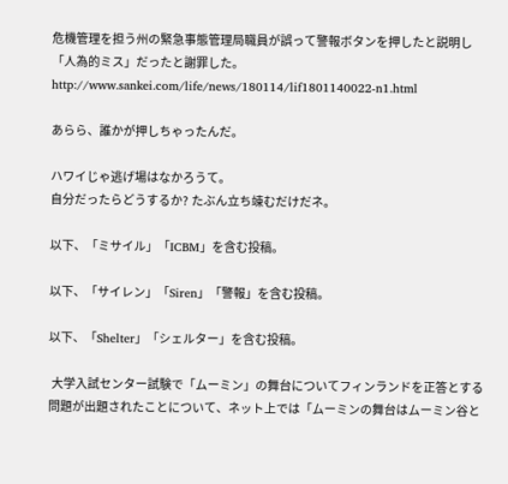危機管理を担う州の緊急事態管理局職員が誤って警報ボタンを押したと説明し「人為的ミス」だったと謝罪した。
http://www.sankei.com/life/news/180114/lif1801140022-n1.html

あらら、誰かが押しちゃったんだ。

ハワイじゃ逃げ場はなかろうて。
自分だったらどうするか? たぶん立ち竦むだけだネ。

以下、「ミサイル」「ICBM」を含む投稿。

以下、「サイレン」「Siren」「警報」を含む投稿。

以下、「Shelter」「シェルター」を含む投稿。

 大学入試センター試験で「ムーミン」の舞台についてフィンランドを正答とする問題が出題されたことについて、ネット上では「ムーミンの舞台はムーミン谷と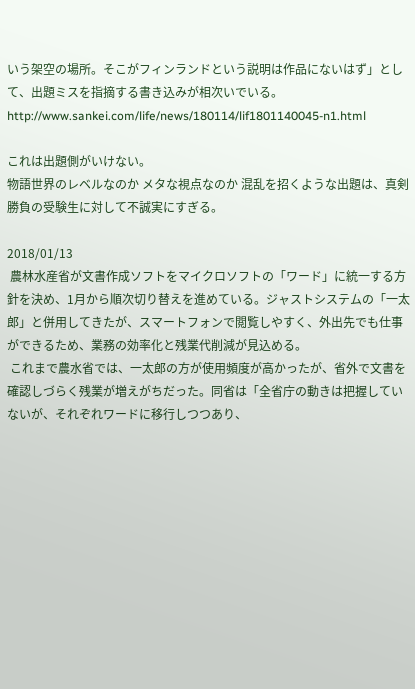いう架空の場所。そこがフィンランドという説明は作品にないはず」として、出題ミスを指摘する書き込みが相次いでいる。
http://www.sankei.com/life/news/180114/lif1801140045-n1.html

これは出題側がいけない。
物語世界のレベルなのか メタな視点なのか 混乱を招くような出題は、真剣勝負の受験生に対して不誠実にすぎる。

2018/01/13
 農林水産省が文書作成ソフトをマイクロソフトの「ワード」に統一する方針を決め、1月から順次切り替えを進めている。ジャストシステムの「一太郎」と併用してきたが、スマートフォンで閲覧しやすく、外出先でも仕事ができるため、業務の効率化と残業代削減が見込める。
 これまで農水省では、一太郎の方が使用頻度が高かったが、省外で文書を確認しづらく残業が増えがちだった。同省は「全省庁の動きは把握していないが、それぞれワードに移行しつつあり、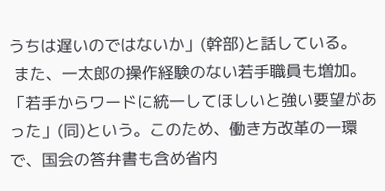うちは遅いのではないか」(幹部)と話している。
 また、一太郎の操作経験のない若手職員も増加。「若手からワードに統一してほしいと強い要望があった」(同)という。このため、働き方改革の一環で、国会の答弁書も含め省内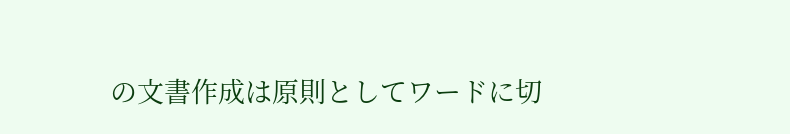の文書作成は原則としてワードに切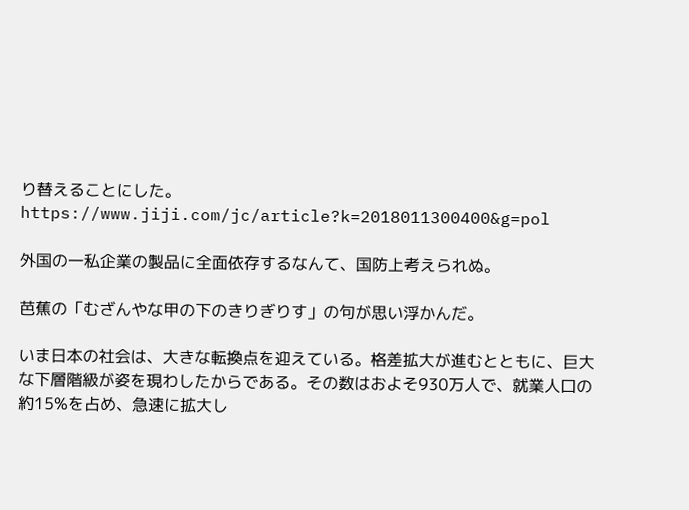り替えることにした。
https://www.jiji.com/jc/article?k=2018011300400&g=pol

外国の一私企業の製品に全面依存するなんて、国防上考えられぬ。

芭蕉の「むざんやな甲の下のきりぎりす」の句が思い浮かんだ。

いま日本の社会は、大きな転換点を迎えている。格差拡大が進むとともに、巨大な下層階級が姿を現わしたからである。その数はおよそ930万人で、就業人口の約15%を占め、急速に拡大し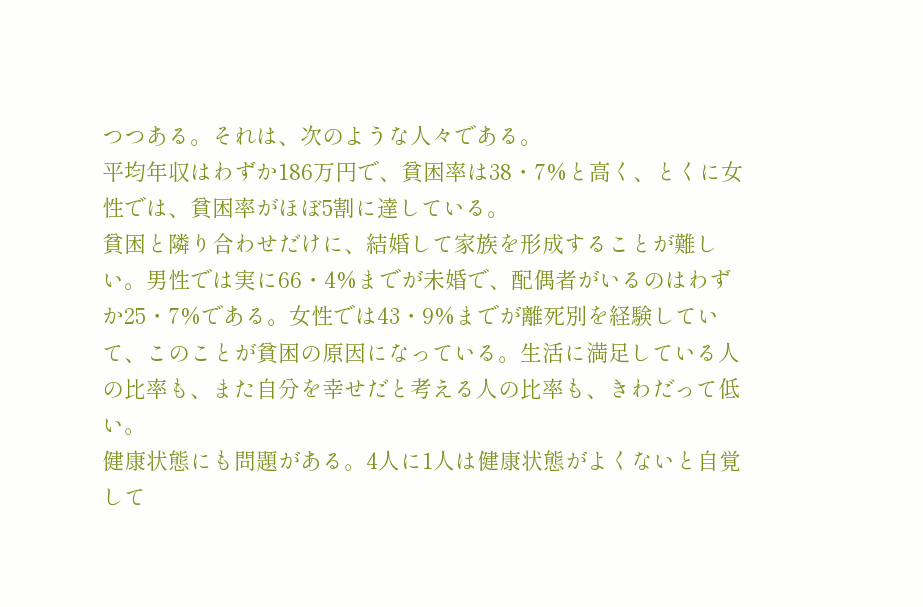つつある。それは、次のような人々である。
平均年収はわずか186万円で、貧困率は38・7%と高く、とくに女性では、貧困率がほぼ5割に達している。
貧困と隣り合わせだけに、結婚して家族を形成することが難しい。男性では実に66・4%までが未婚で、配偶者がいるのはわずか25・7%である。女性では43・9%までが離死別を経験していて、このことが貧困の原因になっている。生活に満足している人の比率も、また自分を幸せだと考える人の比率も、きわだって低い。
健康状態にも問題がある。4人に1人は健康状態がよくないと自覚して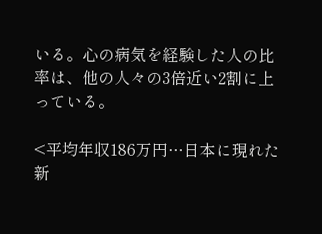いる。心の病気を経験した人の比率は、他の人々の3倍近い2割に上っている。

<平均年収186万円…日本に現れた新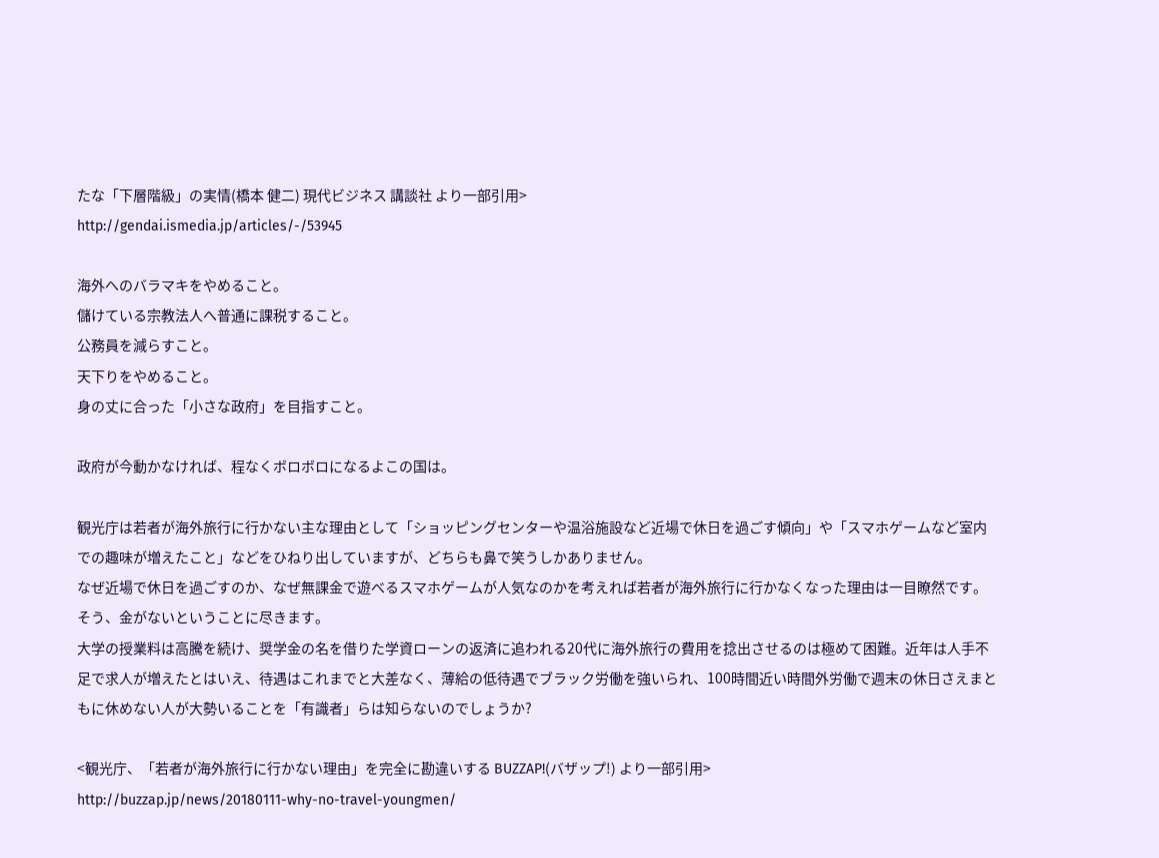たな「下層階級」の実情(橋本 健二) 現代ビジネス 講談社 より一部引用>
http://gendai.ismedia.jp/articles/-/53945

海外へのバラマキをやめること。
儲けている宗教法人へ普通に課税すること。
公務員を減らすこと。
天下りをやめること。
身の丈に合った「小さな政府」を目指すこと。

政府が今動かなければ、程なくボロボロになるよこの国は。

観光庁は若者が海外旅行に行かない主な理由として「ショッピングセンターや温浴施設など近場で休日を過ごす傾向」や「スマホゲームなど室内での趣味が増えたこと」などをひねり出していますが、どちらも鼻で笑うしかありません。
なぜ近場で休日を過ごすのか、なぜ無課金で遊べるスマホゲームが人気なのかを考えれば若者が海外旅行に行かなくなった理由は一目瞭然です。そう、金がないということに尽きます。
大学の授業料は高騰を続け、奨学金の名を借りた学資ローンの返済に追われる20代に海外旅行の費用を捻出させるのは極めて困難。近年は人手不足で求人が増えたとはいえ、待遇はこれまでと大差なく、薄給の低待遇でブラック労働を強いられ、100時間近い時間外労働で週末の休日さえまともに休めない人が大勢いることを「有識者」らは知らないのでしょうか?

<観光庁、「若者が海外旅行に行かない理由」を完全に勘違いする BUZZAP!(バザップ!) より一部引用>
http://buzzap.jp/news/20180111-why-no-travel-youngmen/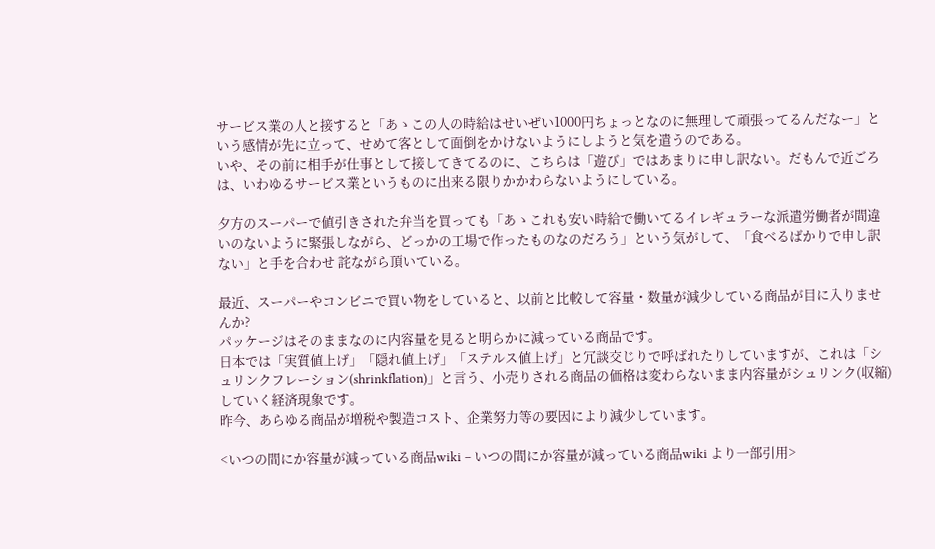サービス業の人と接すると「あゝこの人の時給はせいぜい1000円ちょっとなのに無理して頑張ってるんだなー」という感情が先に立って、せめて客として面倒をかけないようにしようと気を遣うのである。
いや、その前に相手が仕事として接してきてるのに、こちらは「遊び」ではあまりに申し訳ない。だもんで近ごろは、いわゆるサービス業というものに出来る限りかかわらないようにしている。

夕方のスーパーで値引きされた弁当を買っても「あゝこれも安い時給で働いてるイレギュラーな派遣労働者が間違いのないように緊張しながら、どっかの工場で作ったものなのだろう」という気がして、「食べるばかりで申し訳ない」と手を合わせ 詫ながら頂いている。

最近、スーパーやコンビニで買い物をしていると、以前と比較して容量・数量が減少している商品が目に入りませんか?
パッケージはそのままなのに内容量を見ると明らかに減っている商品です。
日本では「実質値上げ」「隠れ値上げ」「ステルス値上げ」と冗談交じりで呼ばれたりしていますが、これは「シュリンクフレーション(shrinkflation)」と言う、小売りされる商品の価格は変わらないまま内容量がシュリンク(収縮)していく経済現象です。
昨今、あらゆる商品が増税や製造コスト、企業努力等の要因により減少しています。

<いつの間にか容量が減っている商品wiki – いつの間にか容量が減っている商品wiki より一部引用>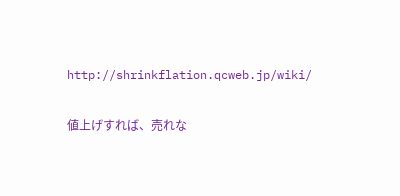http://shrinkflation.qcweb.jp/wiki/

値上げすれば、売れな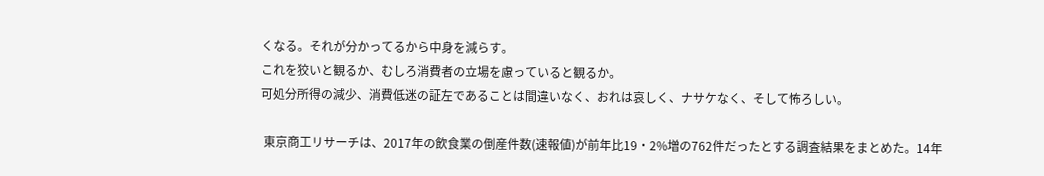くなる。それが分かってるから中身を減らす。
これを狡いと観るか、むしろ消費者の立場を慮っていると観るか。
可処分所得の減少、消費低迷の証左であることは間違いなく、おれは哀しく、ナサケなく、そして怖ろしい。

 東京商工リサーチは、2017年の飲食業の倒産件数(速報値)が前年比19・2%増の762件だったとする調査結果をまとめた。14年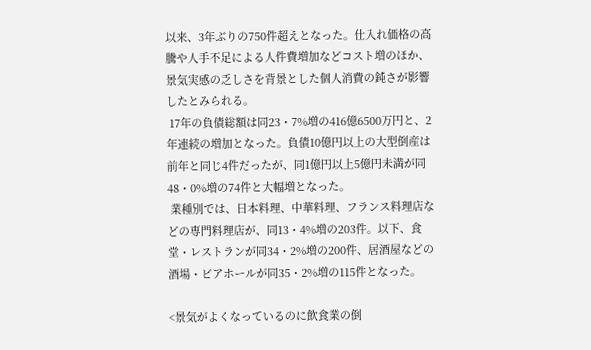以来、3年ぶりの750件超えとなった。仕入れ価格の高騰や人手不足による人件費増加などコスト増のほか、景気実感の乏しさを背景とした個人消費の鈍さが影響したとみられる。
 17年の負債総額は同23・7%増の416億6500万円と、2年連続の増加となった。負債10億円以上の大型倒産は前年と同じ4件だったが、同1億円以上5億円未満が同48・0%増の74件と大幅増となった。
 業種別では、日本料理、中華料理、フランス料理店などの専門料理店が、同13・4%増の203件。以下、食堂・レストランが同34・2%増の200件、居酒屋などの酒場・ビアホールが同35・2%増の115件となった。

<景気がよくなっているのに飲食業の倒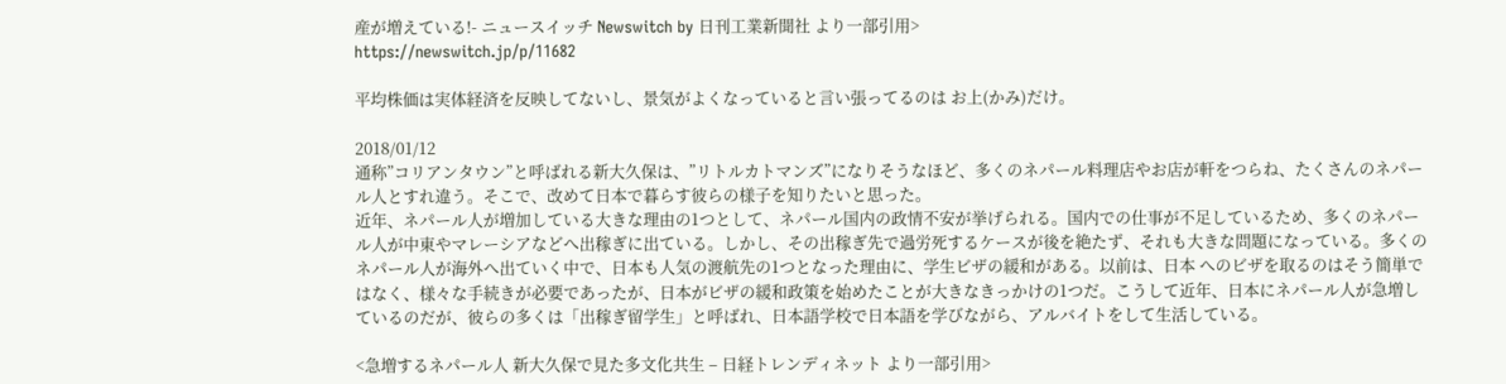産が増えている!- ニュースイッチ Newswitch by 日刊工業新聞社 より一部引用>
https://newswitch.jp/p/11682

平均株価は実体経済を反映してないし、景気がよくなっていると言い張ってるのは お上(かみ)だけ。

2018/01/12
通称”コリアンタウン”と呼ばれる新大久保は、”リトルカトマンズ”になりそうなほど、多くのネパール料理店やお店が軒をつらね、たくさんのネパール人とすれ違う。そこで、改めて日本で暮らす彼らの様子を知りたいと思った。
近年、ネパール人が増加している大きな理由の1つとして、ネパール国内の政情不安が挙げられる。国内での仕事が不足しているため、多くのネパール人が中東やマレーシアなどへ出稼ぎに出ている。しかし、その出稼ぎ先で過労死するケースが後を絶たず、それも大きな問題になっている。多くのネパール人が海外へ出ていく中で、日本も人気の渡航先の1つとなった理由に、学生ビザの緩和がある。以前は、日本 へのビザを取るのはそう簡単ではなく、様々な手続きが必要であったが、日本がビザの緩和政策を始めたことが大きなきっかけの1つだ。こうして近年、日本にネパール人が急増しているのだが、彼らの多くは「出稼ぎ留学生」と呼ばれ、日本語学校で日本語を学びながら、アルバイトをして生活している。

<急増するネパール人 新大久保で見た多文化共生 – 日経トレンディネット より一部引用>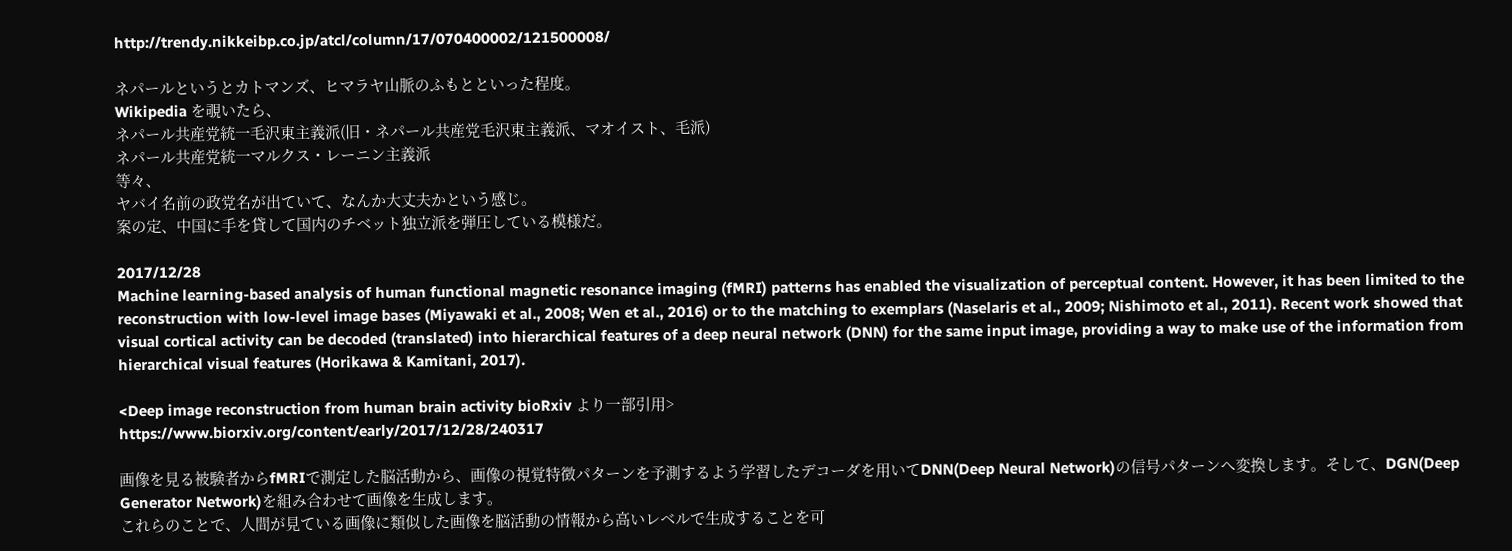http://trendy.nikkeibp.co.jp/atcl/column/17/070400002/121500008/

ネパールというとカトマンズ、ヒマラヤ山脈のふもとといった程度。
Wikipedia を覗いたら、
ネパール共産党統一毛沢東主義派(旧・ネパール共産党毛沢東主義派、マオイスト、毛派)
ネパール共産党統一マルクス・レーニン主義派
等々、
ヤバイ名前の政党名が出ていて、なんか大丈夫かという感じ。
案の定、中国に手を貸して国内のチベット独立派を弾圧している模様だ。

2017/12/28
Machine learning-based analysis of human functional magnetic resonance imaging (fMRI) patterns has enabled the visualization of perceptual content. However, it has been limited to the reconstruction with low-level image bases (Miyawaki et al., 2008; Wen et al., 2016) or to the matching to exemplars (Naselaris et al., 2009; Nishimoto et al., 2011). Recent work showed that visual cortical activity can be decoded (translated) into hierarchical features of a deep neural network (DNN) for the same input image, providing a way to make use of the information from hierarchical visual features (Horikawa & Kamitani, 2017).

<Deep image reconstruction from human brain activity bioRxiv より一部引用>
https://www.biorxiv.org/content/early/2017/12/28/240317

画像を見る被験者からfMRIで測定した脳活動から、画像の視覚特徴パターンを予測するよう学習したデコーダを用いてDNN(Deep Neural Network)の信号パターンへ変換します。そして、DGN(Deep Generator Network)を組み合わせて画像を生成します。
これらのことで、人間が見ている画像に類似した画像を脳活動の情報から高いレベルで生成することを可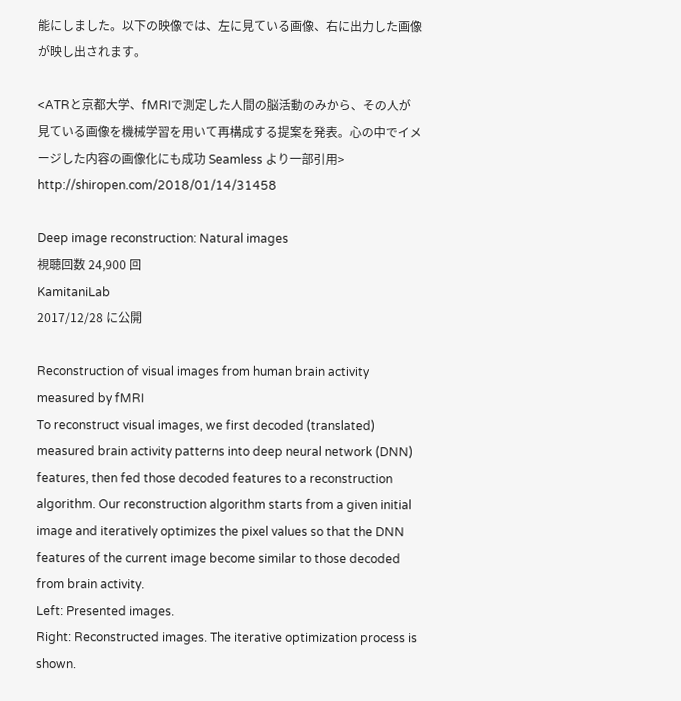能にしました。以下の映像では、左に見ている画像、右に出力した画像が映し出されます。

<ATRと京都大学、fMRIで測定した人間の脳活動のみから、その人が見ている画像を機械学習を用いて再構成する提案を発表。心の中でイメージした内容の画像化にも成功 Seamless より一部引用>
http://shiropen.com/2018/01/14/31458

Deep image reconstruction: Natural images
視聴回数 24,900 回
KamitaniLab
2017/12/28 に公開

Reconstruction of visual images from human brain activity measured by fMRI
To reconstruct visual images, we first decoded (translated) measured brain activity patterns into deep neural network (DNN) features, then fed those decoded features to a reconstruction algorithm. Our reconstruction algorithm starts from a given initial image and iteratively optimizes the pixel values so that the DNN features of the current image become similar to those decoded from brain activity.
Left: Presented images.
Right: Reconstructed images. The iterative optimization process is shown.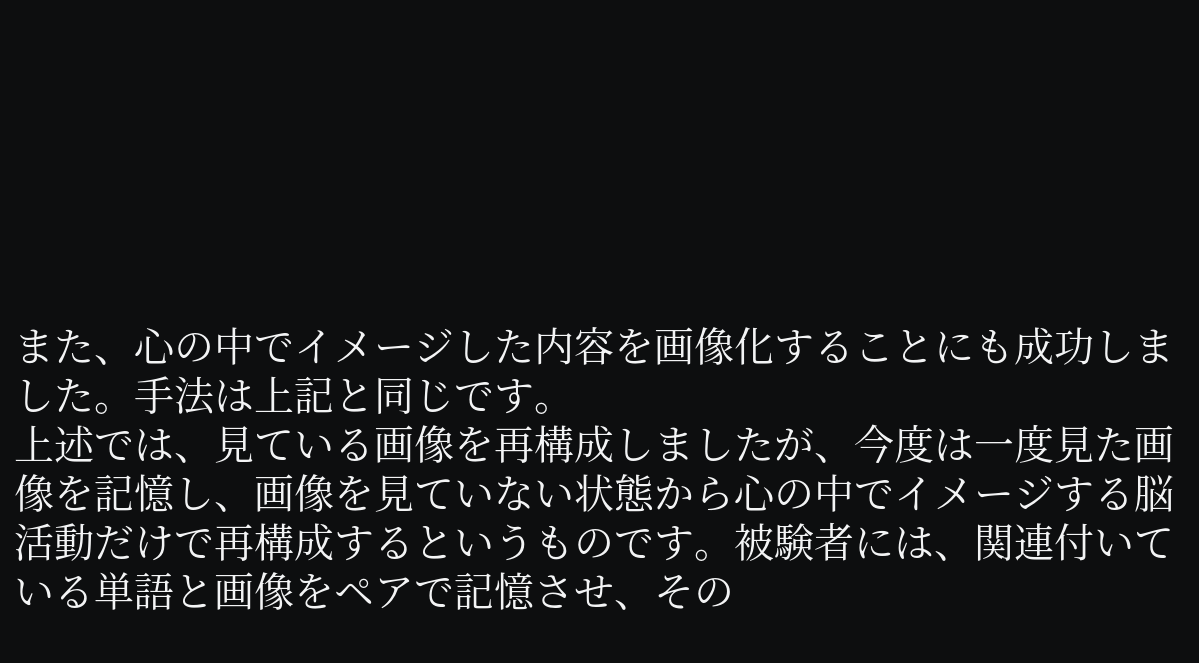また、心の中でイメージした内容を画像化することにも成功しました。手法は上記と同じです。
上述では、見ている画像を再構成しましたが、今度は一度見た画像を記憶し、画像を見ていない状態から心の中でイメージする脳活動だけで再構成するというものです。被験者には、関連付いている単語と画像をペアで記憶させ、その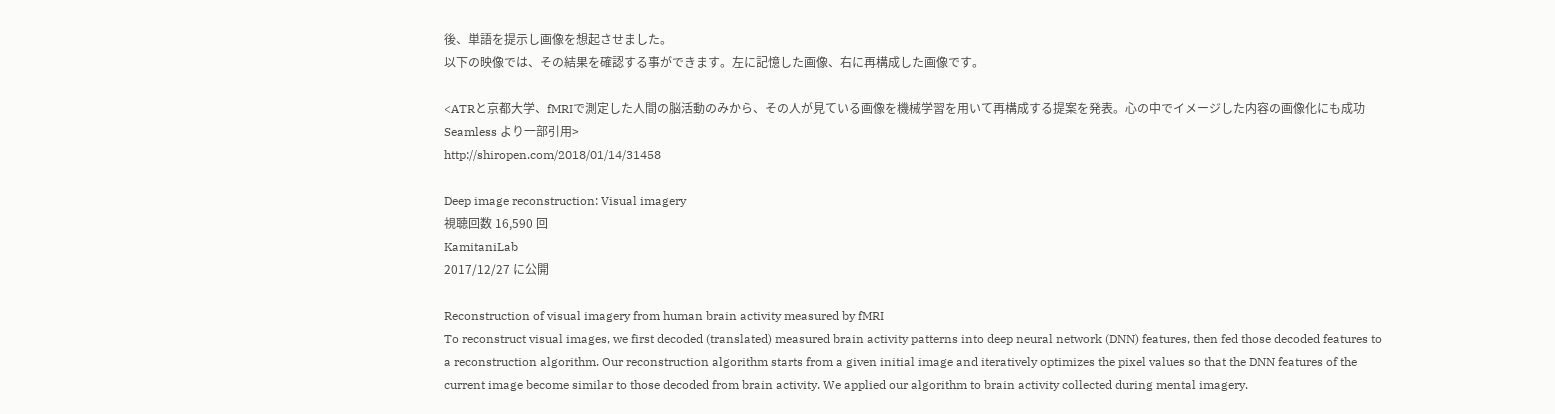後、単語を提示し画像を想起させました。
以下の映像では、その結果を確認する事ができます。左に記憶した画像、右に再構成した画像です。

<ATRと京都大学、fMRIで測定した人間の脳活動のみから、その人が見ている画像を機械学習を用いて再構成する提案を発表。心の中でイメージした内容の画像化にも成功 Seamless より一部引用>
http://shiropen.com/2018/01/14/31458

Deep image reconstruction: Visual imagery
視聴回数 16,590 回
KamitaniLab
2017/12/27 に公開

Reconstruction of visual imagery from human brain activity measured by fMRI
To reconstruct visual images, we first decoded (translated) measured brain activity patterns into deep neural network (DNN) features, then fed those decoded features to a reconstruction algorithm. Our reconstruction algorithm starts from a given initial image and iteratively optimizes the pixel values so that the DNN features of the current image become similar to those decoded from brain activity. We applied our algorithm to brain activity collected during mental imagery.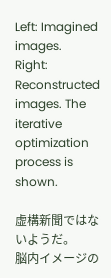Left: Imagined images.
Right: Reconstructed images. The iterative optimization process is shown.

虚構新聞ではないようだ。
脳内イメージの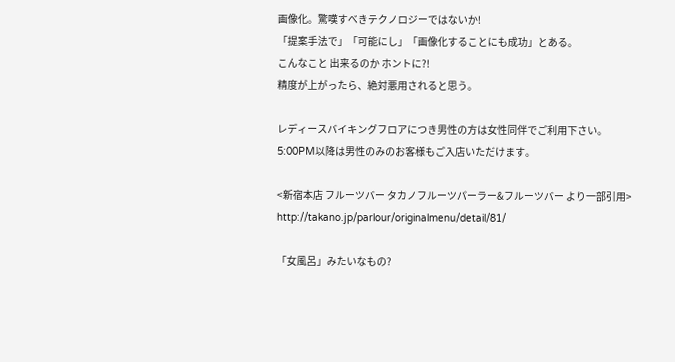画像化。驚嘆すべきテクノロジーではないか!
「提案手法で」「可能にし」「画像化することにも成功」とある。
こんなこと 出来るのか ホントに?!
精度が上がったら、絶対悪用されると思う。

レディースバイキングフロアにつき男性の方は女性同伴でご利用下さい。
5:00PM以降は男性のみのお客様もご入店いただけます。

<新宿本店 フルーツバー タカノフルーツパーラー&フルーツバー より一部引用>
http://takano.jp/parlour/originalmenu/detail/81/

「女風呂」みたいなもの?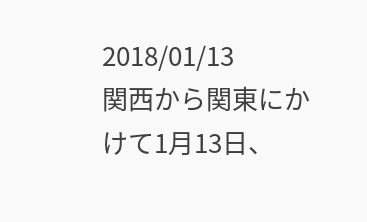2018/01/13
関西から関東にかけて1月13日、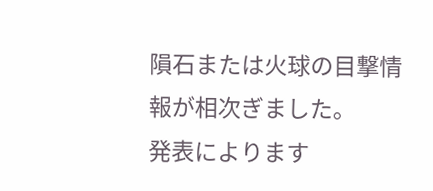隕石または火球の目撃情報が相次ぎました。
発表によります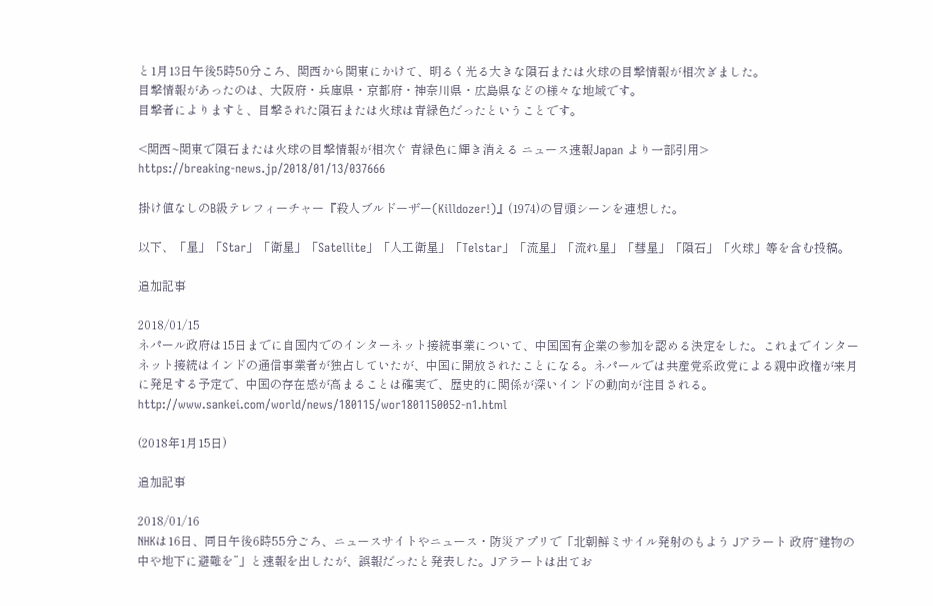と1月13日午後5時50分ころ、関西から関東にかけて、明るく光る大きな隕石または火球の目撃情報が相次ぎました。
目撃情報があったのは、大阪府・兵庫県・京都府・神奈川県・広島県などの様々な地域です。
目撃者によりますと、目撃された隕石または火球は青緑色だったということです。

<関西~関東で隕石または火球の目撃情報が相次ぐ 青緑色に輝き消える ニュース速報Japan より一部引用>
https://breaking-news.jp/2018/01/13/037666

掛け値なしのB級テレフィーチャー『殺人ブルドーザー(Killdozer!)』(1974)の冒頭シーンを連想した。

以下、「星」「Star」「衛星」「Satellite」「人工衛星」「Telstar」「流星」「流れ星」「彗星」「隕石」「火球」等を含む投稿。

追加記事

2018/01/15
ネパール政府は15日までに自国内でのインターネット接続事業について、中国国有企業の参加を認める決定をした。これまでインターネット接続はインドの通信事業者が独占していたが、中国に開放されたことになる。ネパールでは共産党系政党による親中政権が来月に発足する予定で、中国の存在感が高まることは確実で、歴史的に関係が深いインドの動向が注目される。
http://www.sankei.com/world/news/180115/wor1801150052-n1.html

(2018年1月15日)

追加記事

2018/01/16
NHKは16日、同日午後6時55分ごろ、ニュースサイトやニュース・防災アプリで「北朝鮮ミサイル発射のもよう Jアラート 政府“建物の中や地下に避難を”」と速報を出したが、誤報だったと発表した。Jアラートは出てお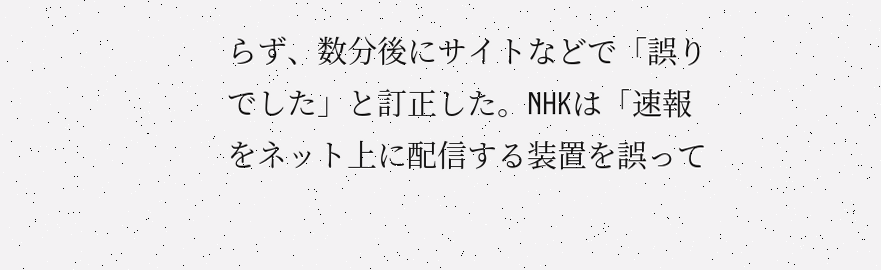らず、数分後にサイトなどで「誤りでした」と訂正した。NHKは「速報をネット上に配信する装置を誤って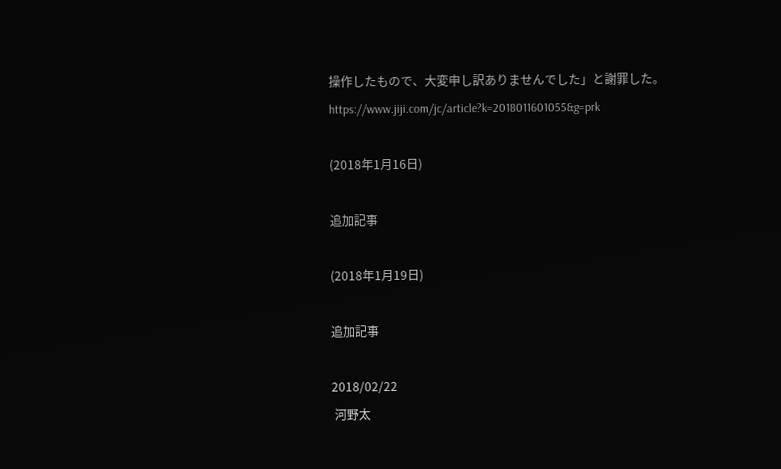操作したもので、大変申し訳ありませんでした」と謝罪した。
https://www.jiji.com/jc/article?k=2018011601055&g=prk

(2018年1月16日)

追加記事

(2018年1月19日)

追加記事

2018/02/22
 河野太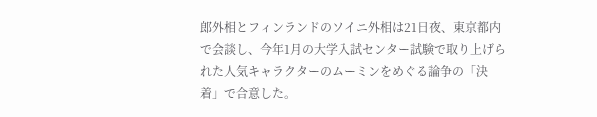郎外相とフィンランドのソイニ外相は21日夜、東京都内で会談し、今年1月の大学入試センター試験で取り上げられた人気キャラクターのムーミンをめぐる論争の「決着」で合意した。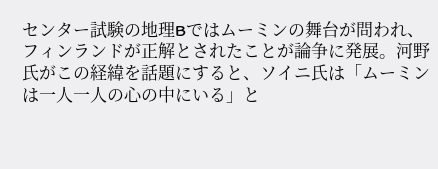センター試験の地理Bではムーミンの舞台が問われ、フィンランドが正解とされたことが論争に発展。河野氏がこの経緯を話題にすると、ソイニ氏は「ムーミンは一人一人の心の中にいる」と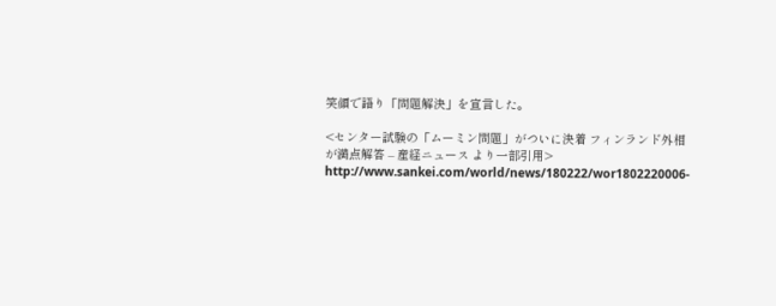笑顔で語り「問題解決」を宣言した。

<センター試験の「ムーミン問題」がついに決着 フィンランド外相が満点解答 – 産経ニュース より一部引用>
http://www.sankei.com/world/news/180222/wor1802220006-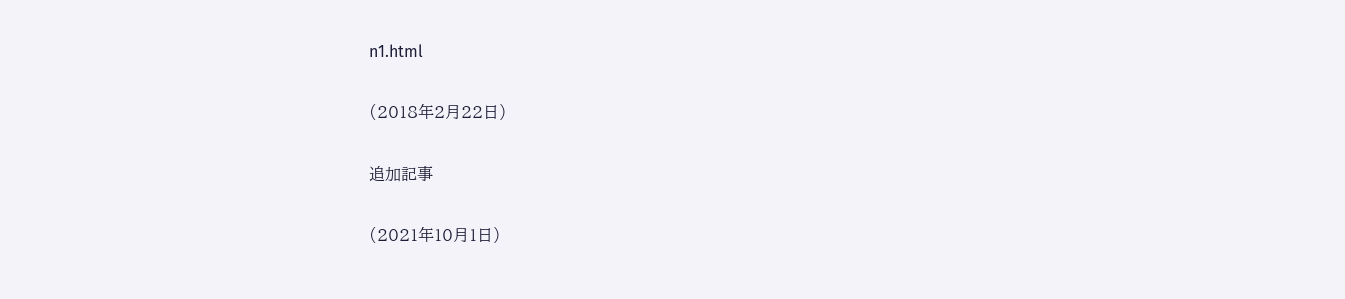n1.html

(2018年2月22日)

追加記事

(2021年10月1日)